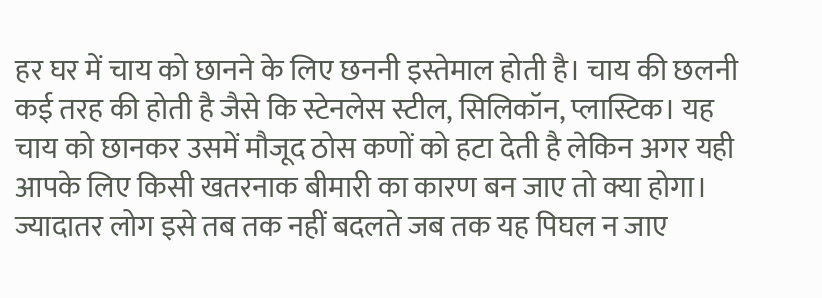हर घर में चाय को छानने के लिए छननी इस्तेमाल होती है। चाय की छलनी कई तरह की होती है जैसे कि स्टेनलेस स्टील, सिलिकॉन, प्लास्टिक। यह चाय को छानकर उसमें मौजूद ठोस कणों को हटा देती है लेकिन अगर यही आपके लिए किसी खतरनाक बीमारी का कारण बन जाए तो क्या होगा। ज्यादातर लोग इसे तब तक नहीं बदलते जब तक यह पिघल न जाए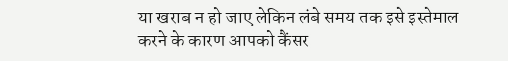या खराब न हो जाए लेकिन लंबे समय तक इसे इस्तेमाल करने के कारण आपको कैंसर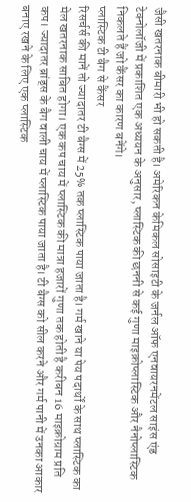जैसी खतरनाक बीमारी भी हो सकती है। अमेरिकन केमिकल सोसाइटी के जर्नल ऑफ एनवायरनमेंटल साइंस एंड टेक्नोलॉजी में प्रकाशित एक अध्ययन के अनुसार, प्लास्टिक की छननी से कई गुणा माइक्रोप्लास्टिक और नैनोप्लास्टिक निकलते हैं जो कैंसर का कारण बनेंगे।
प्लास्टिक टी बैग से कैंसर
रिसर्चर्स की मानें तो ज्यादातर टी बैग्स में 25% तक प्लास्टिक पाया जाता है। गर्म खाने या पेय पदार्थों के साथ प्लास्टिक का मेल खतरनाक साबित होगा। एक कप चाय में प्लास्टिक की मात्रा हजारों गुणा तक होती है करीबन 16 माइक्रोग्राम प्रति कप। ज्यादातर ब्रांड्स के बैग वाली चाय में प्लास्टिक पाया जाता है। टी बैग्स को सील करने और गर्म पानी में उनका आकार बनाए रखने के लिए एक प्लास्टिक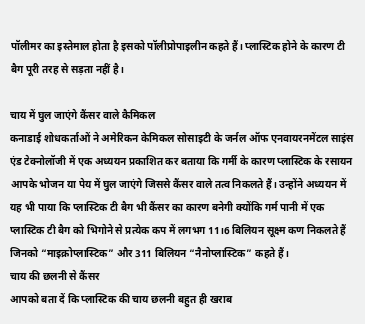पॉलीमर का इस्तेमाल होता है इसको पॉलीप्रोपाइलीन कहते हैं। प्लास्टिक होने के कारण टी बैग पूरी तरह से सड़ता नहीं है।

चाय में घुल जाएंगे कैंसर वाले कैमिकल
कनाडाई शोधकर्ताओं ने अमेरिकन केमिकल सोसाइटी के जर्नल ऑफ एनवायरनमेंटल साइंस एंड टेक्नोलॉजी में एक अध्ययन प्रकाशित कर बताया कि गर्मी के कारण प्लास्टिक के रसायन आपके भोजन या पेय में घुल जाएंगे जिससे कैंसर वाले तत्व निकलते हैं। उन्होंने अध्ययन में यह भी पाया कि प्लास्टिक टी बैग भी कैंसर का कारण बनेगी क्योंकि गर्म पानी में एक प्लास्टिक टी बैग को भिगोने से प्रत्येक कप में लगभग 11।6 बिलियन सूक्ष्म कण निकलते हैं जिनको “माइक्रोप्लास्टिक” और 311 बिलियन “नैनोप्लास्टिक” कहते हैं।
चाय की छलनी से कैंसर
आपको बता दें कि प्लास्टिक की चाय छलनी बहुत ही खराब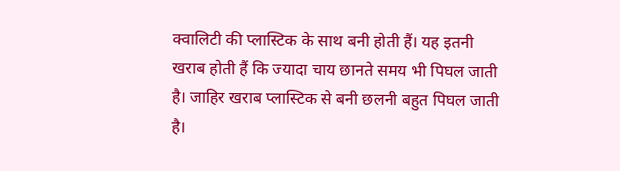क्वालिटी की प्लास्टिक के साथ बनी होती हैं। यह इतनी खराब होती हैं कि ज्यादा चाय छानते समय भी पिघल जाती है। जाहिर खराब प्लास्टिक से बनी छलनी बहुत पिघल जाती है।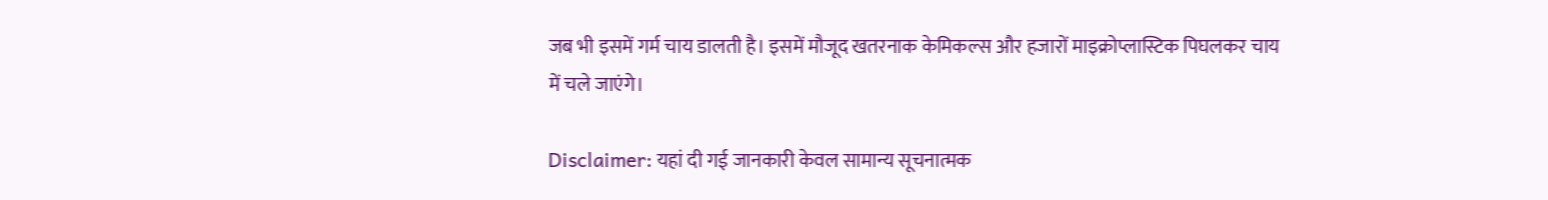जब भी इसमें गर्म चाय डालती है। इसमें मौजूद खतरनाक केमिकल्स और हजारों माइक्रोप्लास्टिक पिघलकर चाय में चले जाएंगे।

Disclaimer: यहां दी गई जानकारी केवल सामान्य सूचनात्मक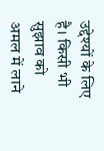उद्देश्यों के लिए है। किसी भी सुझाव को अमल में लाने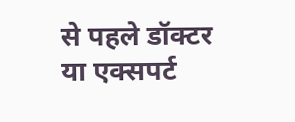से पहले डॉक्टर या एक्सपर्ट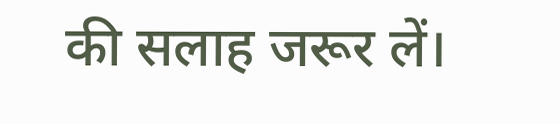की सलाह जरूर लें।